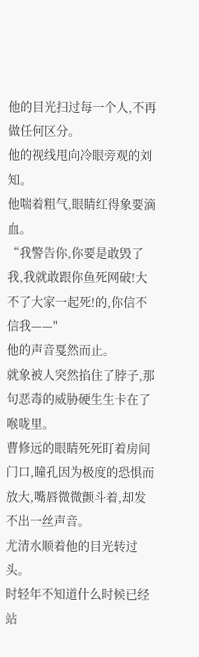他的目光扫过每一个人,不再做任何区分。
他的视线甩向冷眼旁观的刘知。
他喘着粗气,眼睛红得象要滴血。
“我警告你,你要是敢毁了我,我就敢跟你鱼死网破!大不了大家一起死!的,你信不信我——"
他的声音戛然而止。
就象被人突然掐住了脖子,那句恶毒的威胁硬生生卡在了喉咙里。
曹修远的眼睛死死盯着房间门口,瞳孔因为极度的恐惧而放大,嘴唇微微颤斗着,却发不出一丝声音。
尤清水顺着他的目光转过头。
时轻年不知道什么时候已经站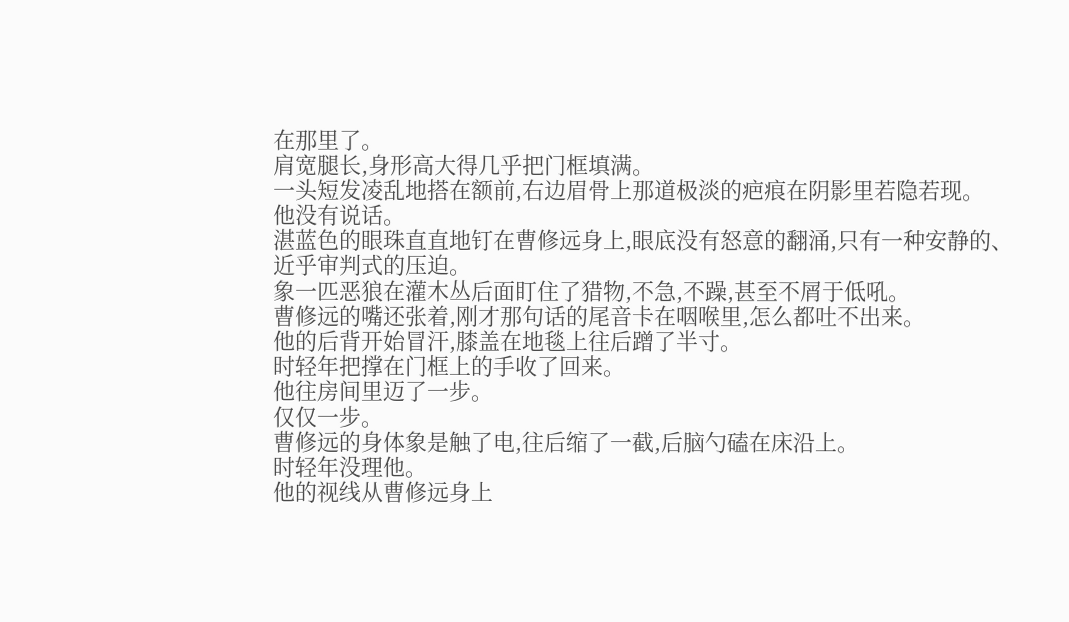在那里了。
肩宽腿长,身形高大得几乎把门框填满。
一头短发凌乱地搭在额前,右边眉骨上那道极淡的疤痕在阴影里若隐若现。
他没有说话。
湛蓝色的眼珠直直地钉在曹修远身上,眼底没有怒意的翻涌,只有一种安静的、近乎审判式的压迫。
象一匹恶狼在灌木丛后面盯住了猎物,不急,不躁,甚至不屑于低吼。
曹修远的嘴还张着,刚才那句话的尾音卡在咽喉里,怎么都吐不出来。
他的后背开始冒汗,膝盖在地毯上往后蹭了半寸。
时轻年把撑在门框上的手收了回来。
他往房间里迈了一步。
仅仅一步。
曹修远的身体象是触了电,往后缩了一截,后脑勺磕在床沿上。
时轻年没理他。
他的视线从曹修远身上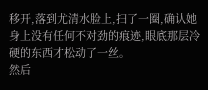移开,落到尤清水脸上,扫了一圈,确认她身上没有任何不对劲的痕迹,眼底那层冷硬的东西才松动了一丝。
然后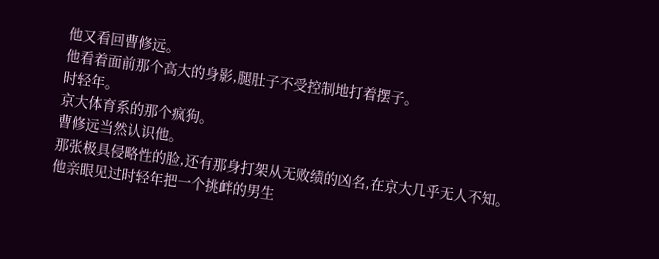他又看回曹修远。
他看着面前那个高大的身影,腿肚子不受控制地打着摆子。
时轻年。
京大体育系的那个疯狗。
曹修远当然认识他。
那张极具侵略性的脸,还有那身打架从无败绩的凶名,在京大几乎无人不知。
他亲眼见过时轻年把一个挑衅的男生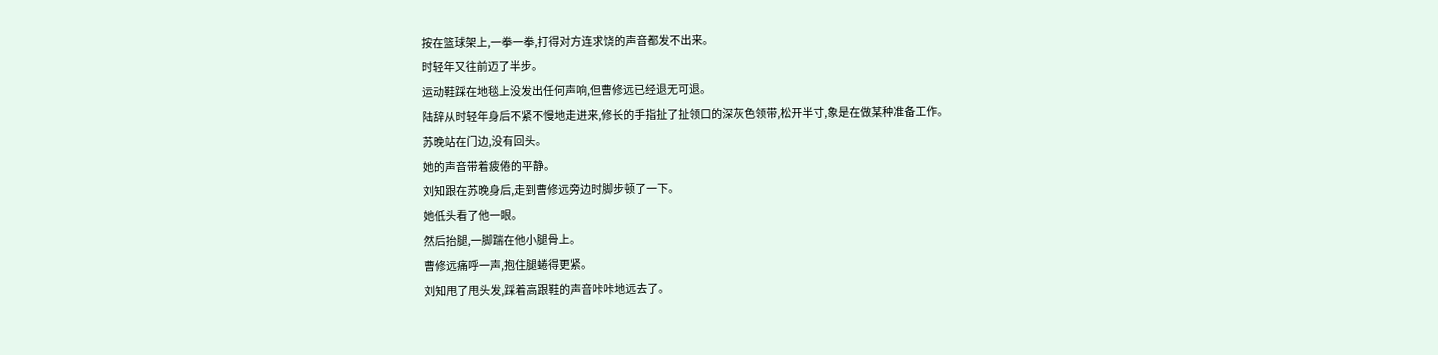按在篮球架上,一拳一拳,打得对方连求饶的声音都发不出来。
时轻年又往前迈了半步。
运动鞋踩在地毯上没发出任何声响,但曹修远已经退无可退。
陆辞从时轻年身后不紧不慢地走进来,修长的手指扯了扯领口的深灰色领带,松开半寸,象是在做某种准备工作。
苏晚站在门边,没有回头。
她的声音带着疲倦的平静。
刘知跟在苏晚身后,走到曹修远旁边时脚步顿了一下。
她低头看了他一眼。
然后抬腿,一脚踹在他小腿骨上。
曹修远痛呼一声,抱住腿蜷得更紧。
刘知甩了甩头发,踩着高跟鞋的声音咔咔地远去了。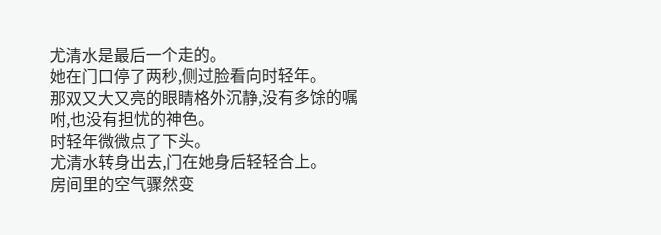尤清水是最后一个走的。
她在门口停了两秒,侧过脸看向时轻年。
那双又大又亮的眼睛格外沉静,没有多馀的嘱咐,也没有担忧的神色。
时轻年微微点了下头。
尤清水转身出去,门在她身后轻轻合上。
房间里的空气骤然变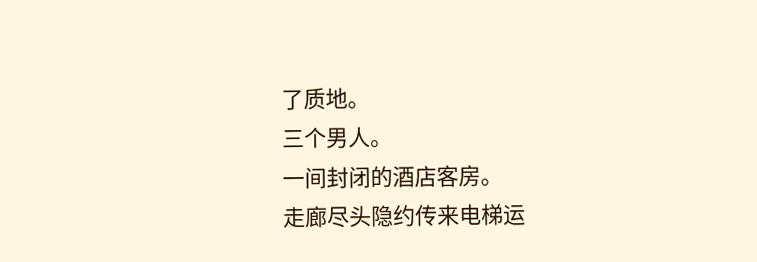了质地。
三个男人。
一间封闭的酒店客房。
走廊尽头隐约传来电梯运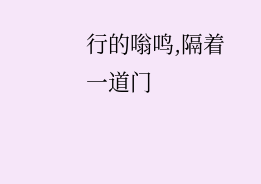行的嗡鸣,隔着一道门